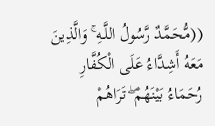((مُّحَمَّدٌ رَّسُولُ اللَّـهِ ۚ وَالَّذِينَ مَعَهُ أَشِدَّاءُ عَلَى الْكُفَّارِ رُحَمَاءُ بَيْنَهُمْ ۖ تَرَاهُمْ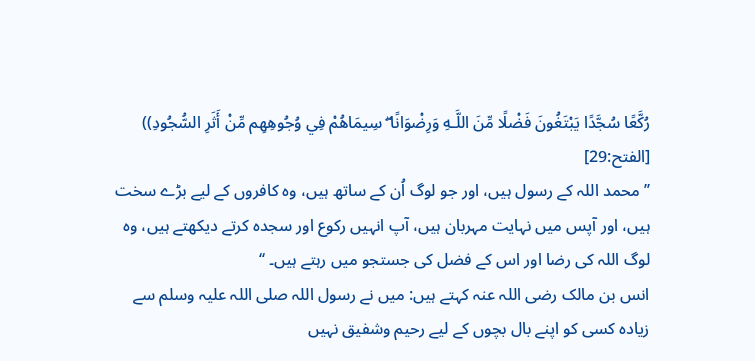رُكَّعًا سُجَّدًا يَبْتَغُونَ فَضْلًا مِّنَ اللَّـهِ وَرِضْوَانًا ۖ سِيمَاهُمْ فِي وُجُوهِهِم مِّنْ أَثَرِ السُّجُودِ)) [الفتح:29]
’’ محمد اللہ کے رسول ہیں، اور جو لوگ اُن کے ساتھ ہیں، وہ کافروں کے لیے بڑے سخت ہیں، اور آپس میں نہایت مہربان ہیں، آپ انہیں رکوع اور سجدہ کرتے دیکھتے ہیں، وہ لوگ اللہ کی رضا اور اس کے فضل کی جستجو میں رہتے ہیں۔ ‘‘
انس بن مالک رضی اللہ عنہ کہتے ہیں: میں نے رسول اللہ صلی اللہ علیہ وسلم سے زیادہ کسی کو اپنے بال بچوں کے لیے رحیم وشفیق نہیں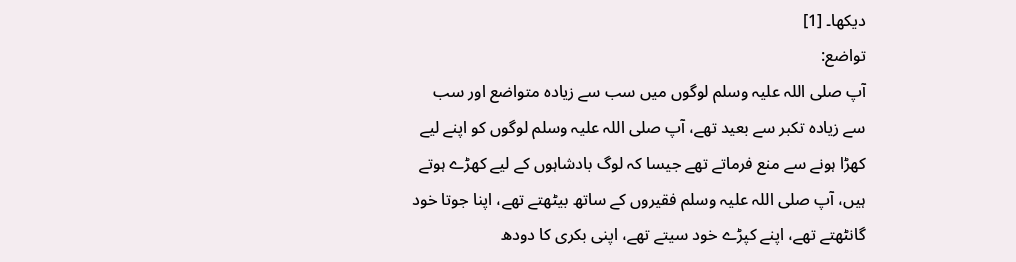دیکھا۔ [1]
تواضع:
آپ صلی اللہ علیہ وسلم لوگوں میں سب سے زیادہ متواضع اور سب سے زیادہ تکبر سے بعید تھے، آپ صلی اللہ علیہ وسلم لوگوں کو اپنے لیے کھڑا ہونے سے منع فرماتے تھے جیسا کہ لوگ بادشاہوں کے لیے کھڑے ہوتے ہیں، آپ صلی اللہ علیہ وسلم فقیروں کے ساتھ بیٹھتے تھے، اپنا جوتا خود گانٹھتے تھے، اپنے کپڑے خود سیتے تھے، اپنی بکری کا دودھ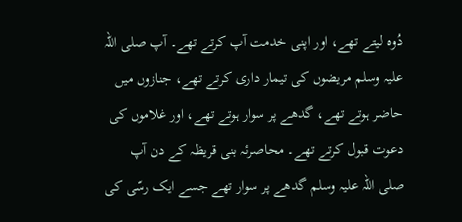دُوہ لیتے تھے، اور اپنی خدمت آپ کرتے تھے۔ آپ صلی اللہ علیہ وسلم مریضوں کی تیمار داری کرتے تھے، جنازوں میں حاضر ہوتے تھے، گدھے پر سوار ہوتے تھے، اور غلاموں کی دعوت قبول کرتے تھے۔ محاصرئہ بنی قریظہ کے دن آپ صلی اللہ علیہ وسلم گدھے پر سوار تھے جسے ایک رسّی کی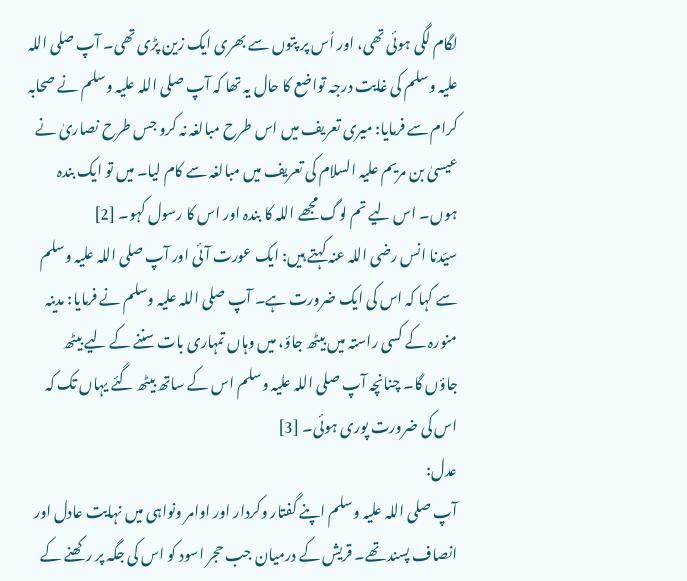لگام لگی ہوئی تھی، اور اُس پر پتوں سے بھری ایک زین پڑی تھی۔ آپ صلی اللہ علیہ وسلم کی غایت درجہ تواضع کا حال یہ تھا کہ آپ صلی اللہ علیہ وسلم نے صحابہ کرام سے فرمایا: میری تعریف میں اس طرح مبالغہ نہ کرو جس طرح نصاریٰ نے عیسیٰ بن مریم علیہ السلام کی تعریف میں مبالغہ سے کام لیا۔ میں تو ایک بندہ ہوں۔ اس لیے تم لوگ مجھے اللہ کا بندہ اور اس کا رسول کہو۔ [2]
سیّدنا انس رضی اللہ عنہ کہتے ہیں: ایک عورت آئی اور آپ صلی اللہ علیہ وسلم سے کہا کہ اس کی ایک ضرورت ہے۔ آپ صلی اللہ علیہ وسلم نے فرمایا: مدینہ منورہ کے کسی راستہ میں بیٹھ جاؤ، میں وہاں تمہاری بات سننے کے لیے بیٹھ جاؤں گا۔ چنانچہ آپ صلی اللہ علیہ وسلم اس کے ساتھ بیٹھ گئے یہاں تک کہ اس کی ضرورت پوری ہوئی۔ [3]
عدل:
آپ صلی اللہ علیہ وسلم اپنے گفتار وکردار اور اوامر ونواہی میں نہایت عادل اور انصاف پسند تھے۔ قریش کے درمیان جب حجر اسود کو اس کی جگہ پر رکھنے کے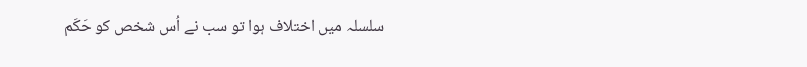سلسلہ میں اختلاف ہوا تو سب نے اُس شخص کو حَکَم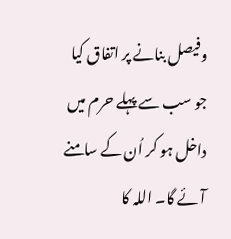وفیصل بنانے پر اتفاق کیا جو سب سے پہلے حرم میں داخل ہو کر اُن کے سامنے آئے گا۔ اللہ کا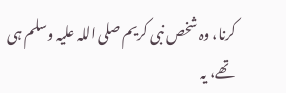کرنا، وہ شخص نبی کریم صلی اللہ علیہ وسلم ہی تھے، یہ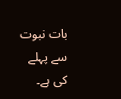بات نبوت سے پہلے کی ہے۔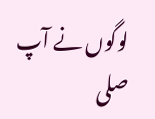لوگوں نے آپ صلی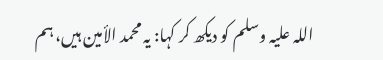اللہ علیہ وسلم کو دیکھ کر کہا: یہ محمد الأمین ہیں، ہم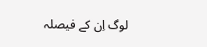لوگ اِن کے فیصلہ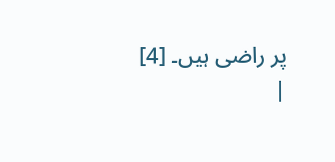پر راضی ہیں۔ [4]
|